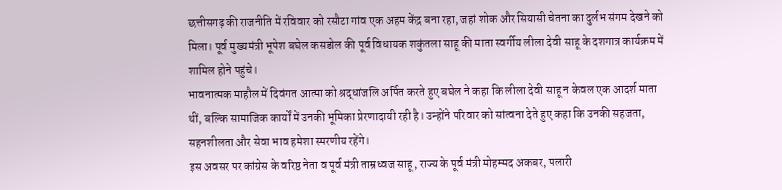छत्तीसगढ़ की राजनीति में रविवार को रसौटा गांव एक अहम केंद्र बना रहा, जहां शोक और सियासी चेतना का दुर्लभ संगम देखने को मिला। पूर्व मुख्यमंत्री भूपेश बघेल कसडोल की पूर्व विधायक शकुंतला साहू की माता स्वर्गीय लीला देवी साहू के दशगात्र कार्यक्रम में शामिल होने पहुंचे।
भावनात्मक माहौल में दिवंगत आत्मा को श्रद्धांजलि अर्पित करते हुए बघेल ने कहा कि लीला देवी साहू न केवल एक आदर्श माता थीं, बल्कि सामाजिक कार्यों में उनकी भूमिका प्रेरणादायी रही है। उन्होंने परिवार को सांत्वना देते हुए कहा कि उनकी सहजता, सहनशीलता और सेवा भाव हमेशा स्मरणीय रहेंगे।
इस अवसर पर कांग्रेस के वरिष्ठ नेता व पूर्व मंत्री ताम्रध्वज साहू, राज्य के पूर्व मंत्री मोहम्मद अकबर, पलारी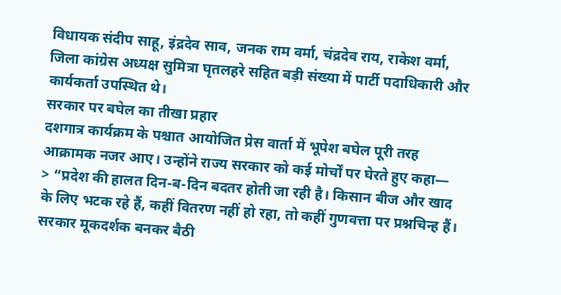विधायक संदीप साहू, इंद्रदेव साव, जनक राम वर्मा, चंद्रदेव राय, राकेश वर्मा, जिला कांग्रेस अध्यक्ष सुमित्रा घृतलहरे सहित बड़ी संख्या में पार्टी पदाधिकारी और कार्यकर्ता उपस्थित थे।
सरकार पर बघेल का तीखा प्रहार
दशगात्र कार्यक्रम के पश्चात आयोजित प्रेस वार्ता में भूपेश बघेल पूरी तरह आक्रामक नजर आए। उन्होंने राज्य सरकार को कई मोर्चों पर घेरते हुए कहा—
> “प्रदेश की हालत दिन-ब-दिन बदतर होती जा रही है। किसान बीज और खाद के लिए भटक रहे हैं, कहीं वितरण नहीं हो रहा, तो कहीं गुणवत्ता पर प्रश्नचिन्ह हैं। सरकार मूकदर्शक बनकर बैठी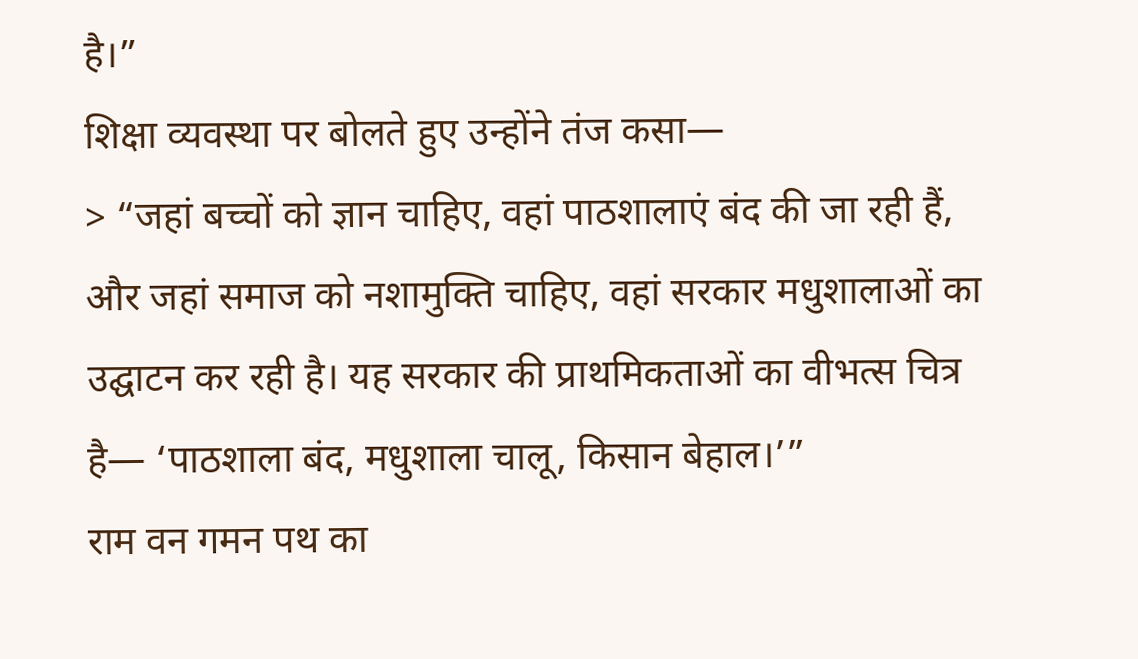है।”
शिक्षा व्यवस्था पर बोलते हुए उन्होंने तंज कसा—
> “जहां बच्चों को ज्ञान चाहिए, वहां पाठशालाएं बंद की जा रही हैं, और जहां समाज को नशामुक्ति चाहिए, वहां सरकार मधुशालाओं का उद्घाटन कर रही है। यह सरकार की प्राथमिकताओं का वीभत्स चित्र है— ‘पाठशाला बंद, मधुशाला चालू, किसान बेहाल।’”
राम वन गमन पथ का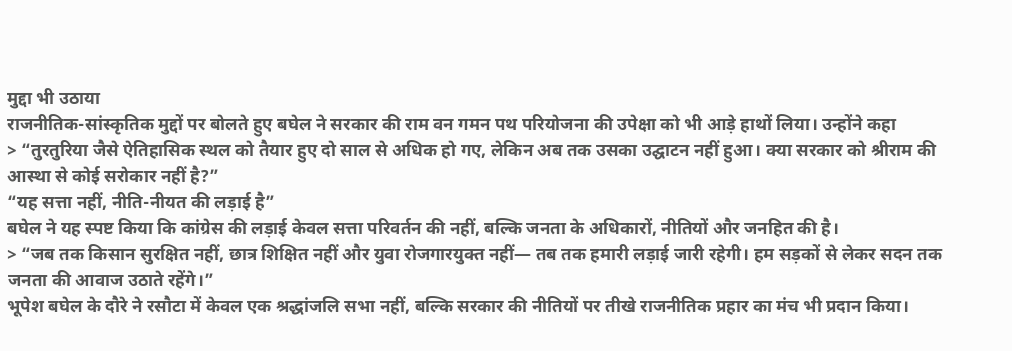मुद्दा भी उठाया
राजनीतिक-सांस्कृतिक मुद्दों पर बोलते हुए बघेल ने सरकार की राम वन गमन पथ परियोजना की उपेक्षा को भी आड़े हाथों लिया। उन्होंने कहा
> “तुरतुरिया जैसे ऐतिहासिक स्थल को तैयार हुए दो साल से अधिक हो गए, लेकिन अब तक उसका उद्घाटन नहीं हुआ। क्या सरकार को श्रीराम की आस्था से कोई सरोकार नहीं है?”
“यह सत्ता नहीं, नीति-नीयत की लड़ाई है”
बघेल ने यह स्पष्ट किया कि कांग्रेस की लड़ाई केवल सत्ता परिवर्तन की नहीं, बल्कि जनता के अधिकारों, नीतियों और जनहित की है।
> “जब तक किसान सुरक्षित नहीं, छात्र शिक्षित नहीं और युवा रोजगारयुक्त नहीं— तब तक हमारी लड़ाई जारी रहेगी। हम सड़कों से लेकर सदन तक जनता की आवाज उठाते रहेंगे।”
भूपेश बघेल के दौरे ने रसौटा में केवल एक श्रद्धांजलि सभा नहीं, बल्कि सरकार की नीतियों पर तीखे राजनीतिक प्रहार का मंच भी प्रदान किया।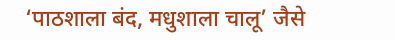‘पाठशाला बंद, मधुशाला चालू’ जैसे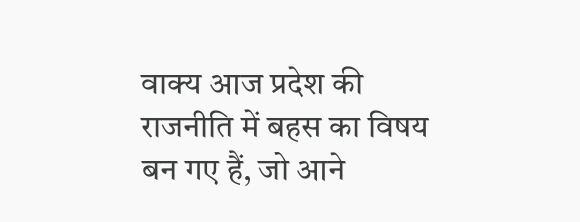वाक्य आज प्रदेश की राजनीति में बहस का विषय बन गए हैं, जो आने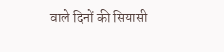वाले दिनों की सियासी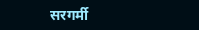सरगर्मी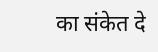का संकेत दे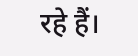रहे हैं।